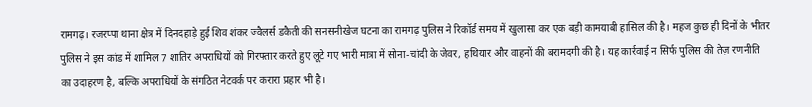रामगढ़। रजरप्पा थाना क्षेत्र में दिनदहाड़े हुई शिव शंकर ज्वैलर्स डकैती की सनसनीखेज घटना का रामगढ़ पुलिस ने रिकॉर्ड समय में खुलासा कर एक बड़ी कामयाबी हासिल की है। महज कुछ ही दिनों के भीतर पुलिस ने इस कांड में शामिल 7 शातिर अपराधियों को गिरफ्तार करते हुए लूटे गए भारी मात्रा में सोना-चांदी के जेवर, हथियार और वाहनों की बरामदगी की है। यह कार्रवाई न सिर्फ पुलिस की तेज़ रणनीति का उदाहरण है, बल्कि अपराधियों के संगठित नेटवर्क पर करारा प्रहार भी है।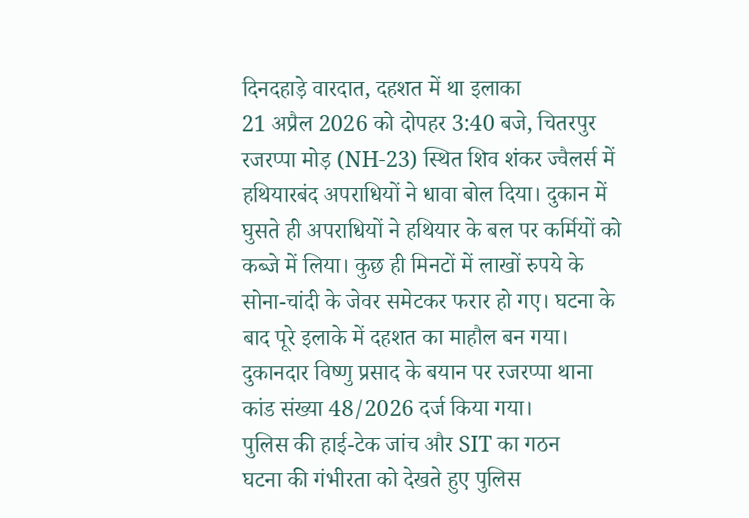दिनदहाड़े वारदात, दहशत में था इलाका
21 अप्रैल 2026 को दोपहर 3:40 बजे, चितरपुर रजरप्पा मोड़ (NH-23) स्थित शिव शंकर ज्वैलर्स में हथियारबंद अपराधियों ने धावा बोल दिया। दुकान में घुसते ही अपराधियों ने हथियार के बल पर कर्मियों को कब्जे में लिया। कुछ ही मिनटों में लाखों रुपये के सोना-चांदी के जेवर समेटकर फरार हो गए। घटना के बाद पूरे इलाके में दहशत का माहौल बन गया। दुकानदार विष्णु प्रसाद के बयान पर रजरप्पा थाना कांड संख्या 48/2026 दर्ज किया गया।
पुलिस की हाई-टेक जांच और SIT का गठन
घटना की गंभीरता को देखते हुए पुलिस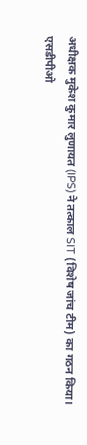अधीक्षक मुकेश कुमार लुणायत (IPS) ने तत्काल SIT (विशेष जांच टीम) का गठन किया।
एसडीपीओ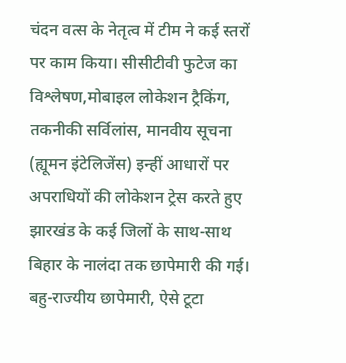चंदन वत्स के नेतृत्व में टीम ने कई स्तरों पर काम किया। सीसीटीवी फुटेज का विश्लेषण,मोबाइल लोकेशन ट्रैकिंग, तकनीकी सर्विलांस, मानवीय सूचना (ह्यूमन इंटेलिजेंस) इन्हीं आधारों पर अपराधियों की लोकेशन ट्रेस करते हुए झारखंड के कई जिलों के साथ-साथ बिहार के नालंदा तक छापेमारी की गई।
बहु-राज्यीय छापेमारी, ऐसे टूटा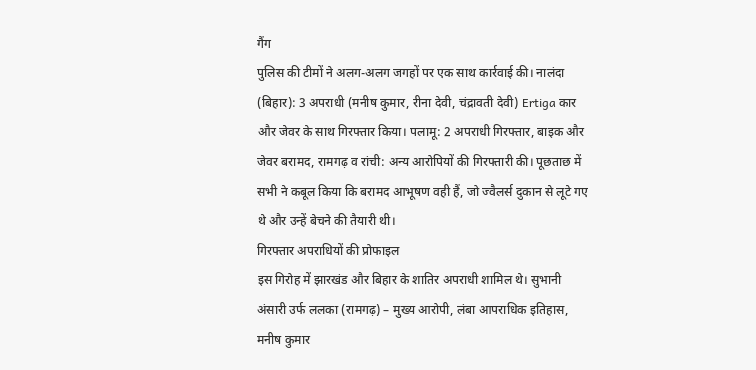गैंग
पुलिस की टीमों ने अलग-अलग जगहों पर एक साथ कार्रवाई की। नालंदा (बिहार): 3 अपराधी (मनीष कुमार, रीना देवी, चंद्रावती देवी) Ertiga कार और जेवर के साथ गिरफ्तार किया। पलामू: 2 अपराधी गिरफ्तार, बाइक और जेवर बरामद, रामगढ़ व रांची: अन्य आरोपियों की गिरफ्तारी की। पूछताछ में सभी ने कबूल किया कि बरामद आभूषण वही हैं, जो ज्वैलर्स दुकान से लूटे गए थे और उन्हें बेचने की तैयारी थी।
गिरफ्तार अपराधियों की प्रोफाइल
इस गिरोह में झारखंड और बिहार के शातिर अपराधी शामिल थे। सुभानी अंसारी उर्फ ललका (रामगढ़) – मुख्य आरोपी, लंबा आपराधिक इतिहास, मनीष कुमार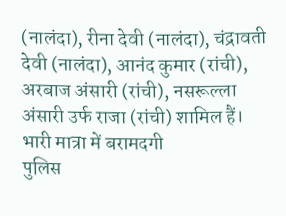(नालंदा), रीना देवी (नालंदा), चंद्रावती देवी (नालंदा), आनंद कुमार (रांची), अरबाज अंसारी (रांची), नसरूल्ला अंसारी उर्फ राजा (रांची) शामिल हैं।
भारी मात्रा में बरामदगी
पुलिस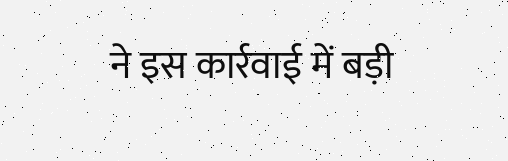ने इस कार्रवाई में बड़ी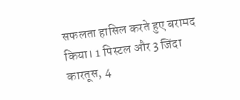सफलता हासिल करते हुए बरामद किया। 1 पिस्टल और 3 जिंदा कारतूस, 4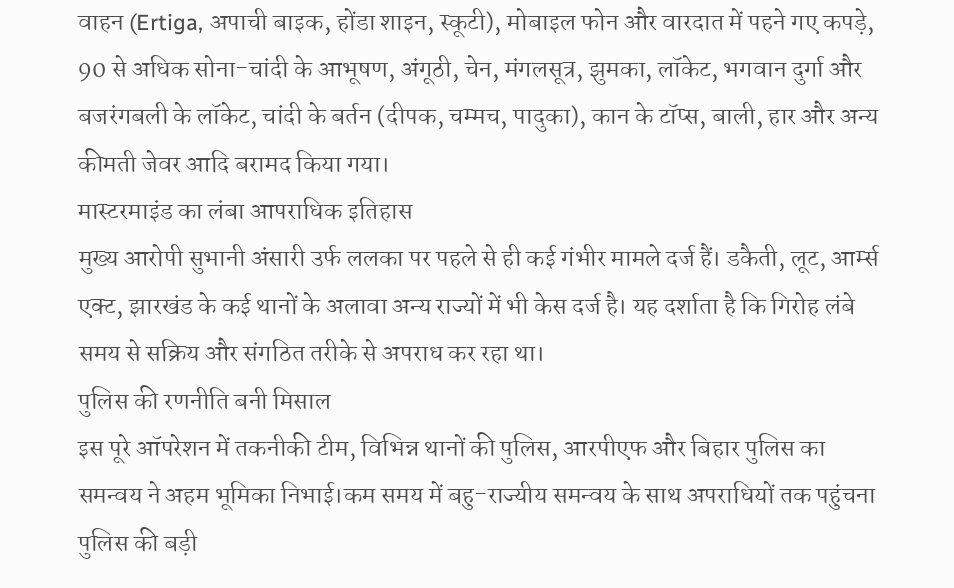वाहन (Ertiga, अपाची बाइक, होंडा शाइन, स्कूटी), मोबाइल फोन और वारदात में पहने गए कपड़े, 90 से अधिक सोना-चांदी के आभूषण, अंगूठी, चेन, मंगलसूत्र, झुमका, लॉकेट, भगवान दुर्गा और बजरंगबली के लॉकेट, चांदी के बर्तन (दीपक, चम्मच, पादुका), कान के टॉप्स, बाली, हार और अन्य कीमती जेवर आदि बरामद किया गया।
मास्टरमाइंड का लंबा आपराधिक इतिहास
मुख्य आरोपी सुभानी अंसारी उर्फ ललका पर पहले से ही कई गंभीर मामले दर्ज हैं। डकैती, लूट, आर्म्स एक्ट, झारखंड के कई थानों के अलावा अन्य राज्यों में भी केस दर्ज है। यह दर्शाता है कि गिरोह लंबे समय से सक्रिय और संगठित तरीके से अपराध कर रहा था।
पुलिस की रणनीति बनी मिसाल
इस पूरे ऑपरेशन में तकनीकी टीम, विभिन्न थानों की पुलिस, आरपीएफ और बिहार पुलिस का समन्वय ने अहम भूमिका निभाई।कम समय में बहु-राज्यीय समन्वय के साथ अपराधियों तक पहुंचना पुलिस की बड़ी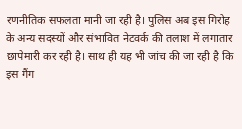रणनीतिक सफलता मानी जा रही है। पुलिस अब इस गिरोह के अन्य सदस्यों और संभावित नेटवर्क की तलाश में लगातार छापेमारी कर रही है। साथ ही यह भी जांच की जा रही है कि इस गैंग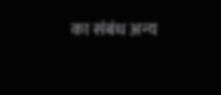का संबंध अन्य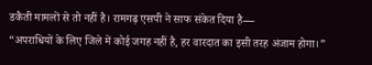डकैती मामलों से तो नहीं है। रामगढ़ एसपी ने साफ संकेत दिया है—
“अपराधियों के लिए जिले में कोई जगह नहीं है, हर वारदात का इसी तरह अंजाम होगा।”